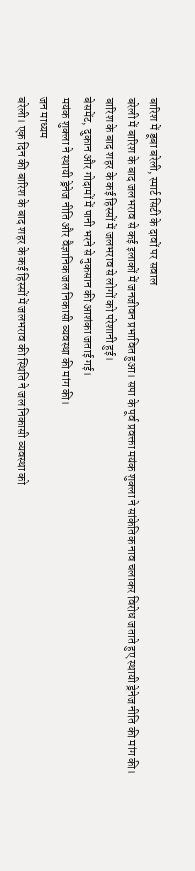बारिश में डूबा बरेली, स्मार्ट सिटी के दावों पर सवाल
बरेली में बारिश के बाद जलभराव से कई इलाकों में जनजीवन प्रभावित हुआ। सपा के पूर्व प्रवक्ता मयंक शुक्ला ने सांकेतिक नाव चलाकर विरोध जताते हुए स्थायी ड्रेनेज नीति की मांग की।
बारिश के बाद शहर के कई हिस्सों में जलभराव से लोगों को परेशानी हुई।
बेसमेंट, दुकान और गोदामों में पानी भरने से नुकसान की आशंका जताई गई।
मयंक शुक्ला ने स्थायी ड्रेनेज नीति और वैज्ञानिक जल निकासी व्यवस्था की मांग की।
जन माध्यम
बरेली। एक दिन की बारिश के बाद शहर के कई हिस्सों में जलभराव की स्थिति ने जल निकासी व्यवस्था को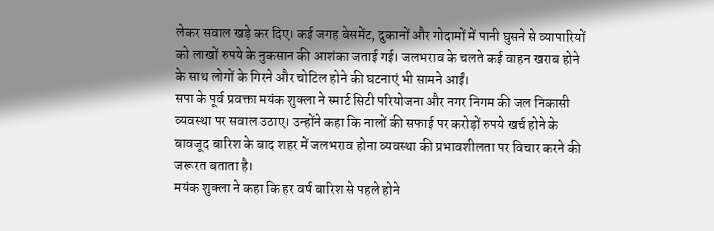लेकर सवाल खड़े कर दिए। कई जगह बेसमेंट, दुकानों और गोदामों में पानी घुसने से व्यापारियों को लाखों रुपये के नुकसान की आशंका जताई गई। जलभराव के चलते कई वाहन खराब होने के साथ लोगों के गिरने और चोटिल होने की घटनाएं भी सामने आईं।
सपा के पूर्व प्रवक्ता मयंक शुक्ला ने स्मार्ट सिटी परियोजना और नगर निगम की जल निकासी व्यवस्था पर सवाल उठाए। उन्होंने कहा कि नालों की सफाई पर करोड़ों रुपये खर्च होने के बावजूद बारिश के बाद शहर में जलभराव होना व्यवस्था की प्रभावशीलता पर विचार करने की जरूरत बताता है।
मयंक शुक्ला ने कहा कि हर वर्ष बारिश से पहले होने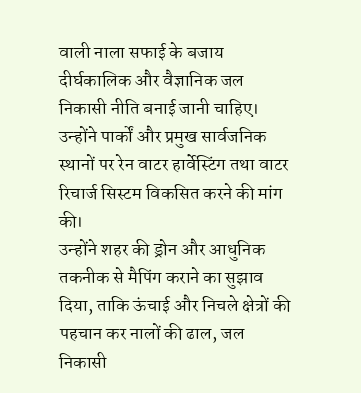वाली नाला सफाई के बजाय दीर्घकालिक और वैज्ञानिक जल निकासी नीति बनाई जानी चाहिए। उन्होंने पार्कों और प्रमुख सार्वजनिक स्थानों पर रेन वाटर हार्वेस्टिंग तथा वाटर रिचार्ज सिस्टम विकसित करने की मांग की।
उन्होंने शहर की ड्रोन और आधुनिक तकनीक से मैपिंग कराने का सुझाव दिया, ताकि ऊंचाई और निचले क्षेत्रों की पहचान कर नालों की ढाल, जल निकासी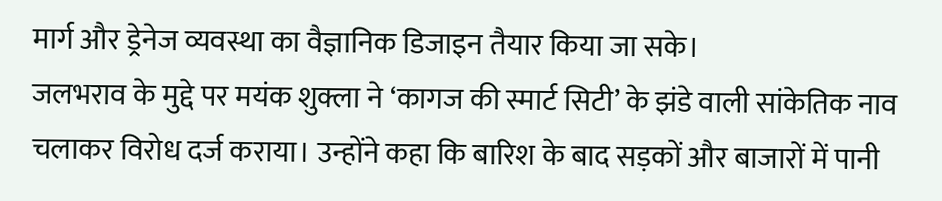मार्ग और ड्रेनेज व्यवस्था का वैज्ञानिक डिजाइन तैयार किया जा सके।
जलभराव के मुद्दे पर मयंक शुक्ला ने ‘कागज की स्मार्ट सिटी’ के झंडे वाली सांकेतिक नाव चलाकर विरोध दर्ज कराया। उन्होंने कहा कि बारिश के बाद सड़कों और बाजारों में पानी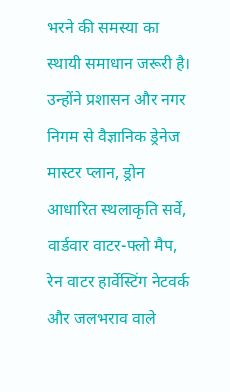भरने की समस्या का स्थायी समाधान जरूरी है।
उन्होंने प्रशासन और नगर निगम से वैज्ञानिक ड्रेनेज मास्टर प्लान, ड्रोन आधारित स्थलाकृति सर्वे, वार्डवार वाटर-फ्लो मैप, रेन वाटर हार्वेस्टिंग नेटवर्क और जलभराव वाले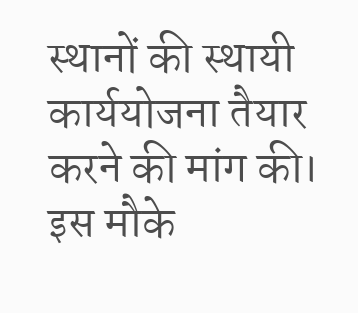स्थानों की स्थायी कार्ययोजना तैयार करने की मांग की।
इस मौके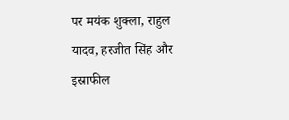पर मयंक शुक्ला, राहुल यादव, हरजीत सिंह और इस्राफील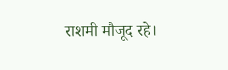राशमी मौजूद रहे।